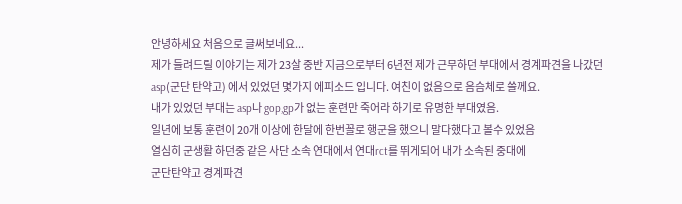안녕하세요 처음으로 글써보네요...
제가 들려드릴 이야기는 제가 23살 중반 지금으로부터 6년전 제가 근무하던 부대에서 경계파견을 나갔던
asp(군단 탄약고) 에서 있었던 몇가지 에피소드 입니다. 여친이 없음으로 음슴체로 쓸께요.
내가 있었던 부대는 asp나 gop,gp가 없는 훈련만 죽어라 하기로 유명한 부대였음.
일년에 보통 훈련이 20개 이상에 한달에 한번꼴로 행군을 했으니 말다했다고 볼수 있었음
열심히 군생활 하던중 같은 사단 소속 연대에서 연대rct를 뛰게되어 내가 소속된 중대에
군단탄약고 경계파견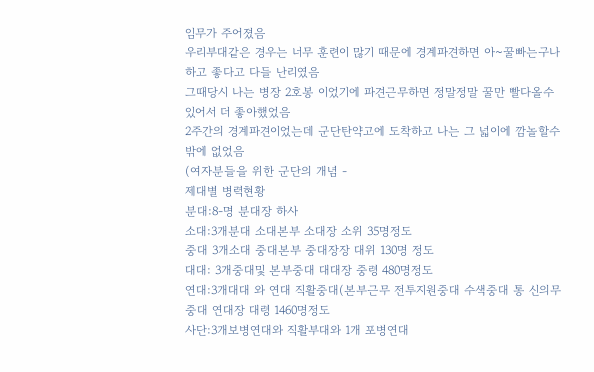임무가 주어졌음
우리부대같은 경우는 너무 훈련이 많기 때문에 경계파견하면 아~꿀빠는구나 하고 좋다고 다들 난리였음
그때당시 나는 병장 2호봉 이었기에 파견근무하면 정말정말 꿀만 빨다올수 있어서 더 좋아했었음
2주간의 경계파견이었는데 군단탄약고에 도착하고 나는 그 넓이에 깜놀할수밖에 없었음
(여자분들을 위한 군단의 개념 -
제대별 병력현황
분대:8-명 분대장 하사
소대:3개분대 소대본부 소대장 소위 35명정도
중대 3개소대 중대본부 중대장장 대위 130명 정도
대대: 3개중대및 본부중대 대대장 중령 480명정도
연대:3개대대 와 연대 직활중대(본부근무 전투지원중대 수색중대 통 신의무 중대 연대장 대령 1460명정도
사단:3개보병연대와 직활부대와 1개 포병연대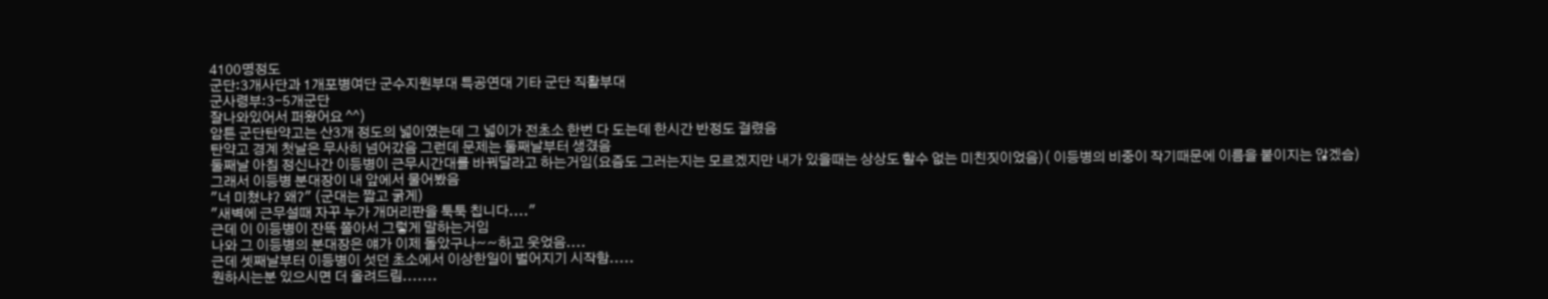4100명정도
군단:3개사단과 1개포병여단 군수지원부대 특공연대 기타 군단 직활부대
군사령부:3-5개군단
잘나와있어서 퍼왔어요 ^^)
암튼 군단탄약고는 산3개 정도의 넓이였는데 그 넓이가 전초소 한번 다 도는데 한시간 반정도 걸렸음
탄약고 경계 첫날은 무사히 넘어갔음 그런데 문제는 둘째날부터 생겼음
둘째날 아침 정신나간 이등병이 근무시간대를 바꿔달라고 하는거임(요즘도 그러는지는 모르겠지만 내가 있을때는 상상도 할수 없는 미친짓이었음)( 이등병의 비중이 작기때문에 이름을 붙이지는 않겠슴)
그래서 이등병 분대장이 내 앞에서 물어봤음
"너 미쳤냐? 왜?" (군대는 짧고 굵게)
"새벽에 근무설때 자꾸 누가 개머리판을 툭툭 칩니다...."
근데 이 이등병이 잔뜩 쫄아서 그렇게 말하는거임
나와 그 이등병의 분대장은 얘가 이제 돌았구나~~하고 웃었음....
근데 셋째날부터 이등병이 섯던 초소에서 이상한일이 벌어지기 시작함.....
원하시는분 있으시면 더 올려드림.......